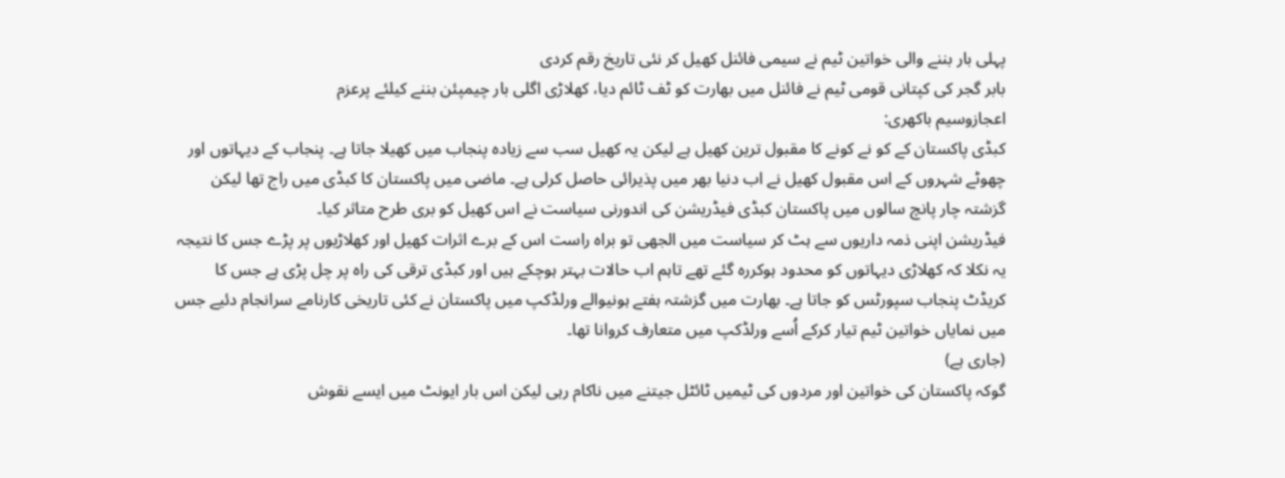پہلی بار بننے والی خواتین ٹیم نے سیمی فائنل کھیل کر نئی تاریخ رقم کردی
بابر گجر کی کپتانی قومی ٹیم نے فائنل میں بھارت کو ٹف ٹائم دیا، کھلاڑی اگلی بار چیمپئن بننے کیلئے پرعزم
اعجازوسیم باکھری:
کبڈی پاکستان کے کو نے کونے کا مقبول ترین کھیل ہے لیکن یہ کھیل سب سے زیادہ پنجاب میں کھیلا جاتا ہے۔ پنجاب کے دیہاتوں اور چھوٹے شہروں کے اس مقبول کھیل نے اب دنیا بھر میں پذیرائی حاصل کرلی ہے۔ ماضی میں پاکستان کا کبڈی میں راج تھا لیکن گزشتہ چار پانچ سالوں میں پاکستان کبڈی فیڈریشن کی اندورنی سیاست نے اس کھیل کو بری طرح متاثر کیا۔
فیڈریشن اپنی ذمہ داریوں سے ہٹ کر سیاست میں الجھی تو براہ راست اس کے برے اثرات کھیل اور کھلاڑیوں پر پڑے جس کا نتیجہ یہ نکلا کہ کھلاڑی دیہاتوں کو محدود ہوکررہ گئے تھے تاہم اب حالات بہتر ہوچکے ہیں اور کبڈی ترقی کی راہ پر چل پڑی ہے جس کا کریڈٹ پنجاب سپورٹس کو جاتا ہے۔ بھارت میں گزشتہ ہفتے ہونیوالے ورلڈکپ میں پاکستان نے کئی تاریخی کارنامے سرانجام دئیے جس میں نمایاں خواتین ٹیم تیار کرکے اُسے ورلڈکپ میں متعارف کروانا تھا۔
(جاری ہے)
گوکہ پاکستان کی خواتین اور مردوں کی ٹیمیں ٹائٹل جیتنے میں ناکام رہی لیکن اس بار ایونٹ میں ایسے نقوش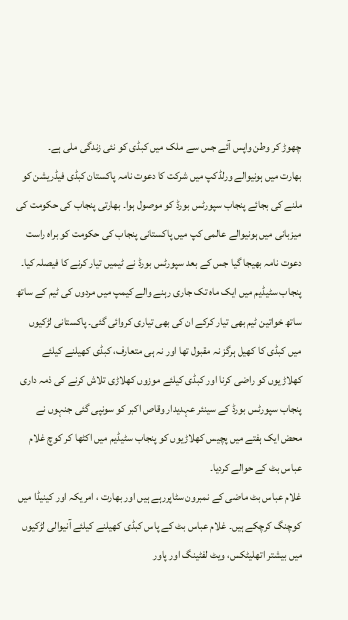چھوڑ کر وطن واپس آئے جس سے ملک میں کبڈی کو نئی زندگی ملی ہے۔
بھارت میں ہونیوالے ورلڈکپ میں شرکت کا دعوت نامہ پاکستان کبڈی فیڈریشن کو ملنے کی بجائے پنجاب سپورٹس بورڈ کو موصول ہوا۔ بھارتی پنجاب کی حکومت کی میزبانی میں ہونیوالے عالمی کپ میں پاکستانی پنجاب کی حکومت کو براہ راست دعوت نامہ بھیجا گیا جس کے بعد سپورٹس بورڈ نے ٹیمیں تیار کرنے کا فیصلہ کیا۔
پنجاب سٹیڈیم میں ایک ماہ تک جاری رہنے والے کیمپ میں مردوں کی ٹیم کے ساتھ ساتھ خواتین ٹیم بھی تیار کرکے ان کی بھی تیاری کروائی گئی۔ پاکستانی لڑکیوں میں کبڈی کا کھیل ہرگز نہ مقبول تھا اور نہ ہی متعارف، کبڈی کھیلنے کیلئے کھلاڑیوں کو راضی کرنا اور کبڈی کیلئے موزوں کھلاڑی تلاش کرنے کی ذمہ داری پنجاب سپورٹس بورڈ کے سینئر عہدیدار وقاص اکبر کو سونپی گئی جنہوں نے محض ایک ہفتے میں پچیس کھلاڑیوں کو پنجاب سٹیڈیم میں اکٹھا کر کوچ غلام عباس بٹ کے حوالے کردیا۔
غلام عباس بٹ ماضی کے نمبرون سٹاپررہے ہیں اور بھارت ، امریکہ اور کینیڈا میں کوچنگ کرچکے ہیں۔ غلام عباس بٹ کے پاس کبڈی کھیلنے کیلئے آنیوالی لڑکیوں میں بیشتر اتھلیٹکس، ویٹ لفٹینگ اور پاور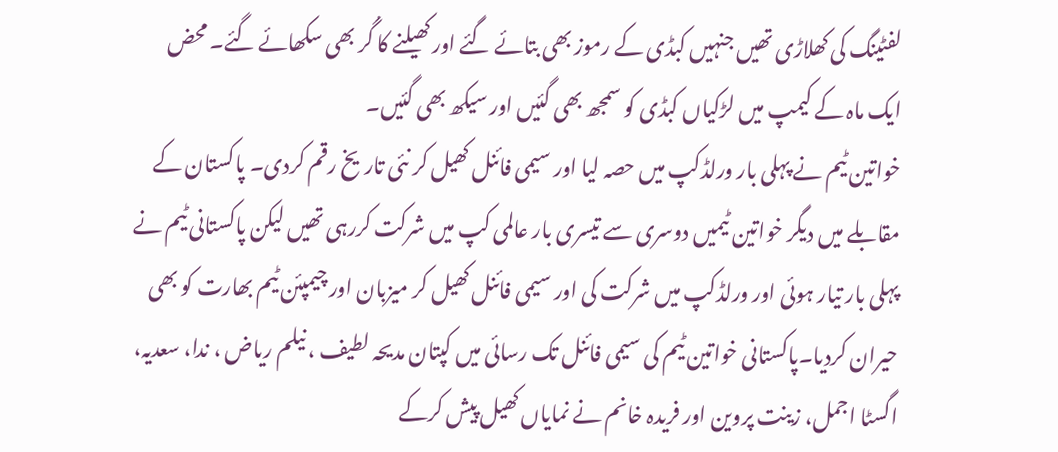لفٹینگ کی کھلاڑی تھیں جنہیں کبڈی کے رموز بھی بتائے گئے اور کھیلنے کا گُر بھی سکھائے گئے۔ محض ایک ماہ کے کیمپ میں لڑکیاں کبڈی کو سمجھ بھی گئیں اور سیکھ بھی گئیں۔
خواتین ٹیم نے پہلی بار ورلڈکپ میں حصہ لیا اور سیمی فائنل کھیل کر نئی تاریخ رقم کردی۔ پاکستان کے مقابلے میں دیگر خواتین ٹیمیں دوسری سے تیسری بار عالمی کپ میں شرکت کررہی تھیں لیکن پاکستانی ٹیم نے پہلی بار تیار ہوئی اور ورلڈکپ میں شرکت کی اور سیمی فائنل کھیل کر میزبان اور چیمپئن ٹیم بھارت کو بھی حیران کردیا۔پاکستانی خواتین ٹیم کی سیمی فائنل تک رسائی میں کپتان مدیحہ لطیف ، نیلم ریاض ، ندا، سعدیہ، اگسٹا اجمل، زینت پروین اور فریدہ خانم نے نمایاں کھیل پیش کرکے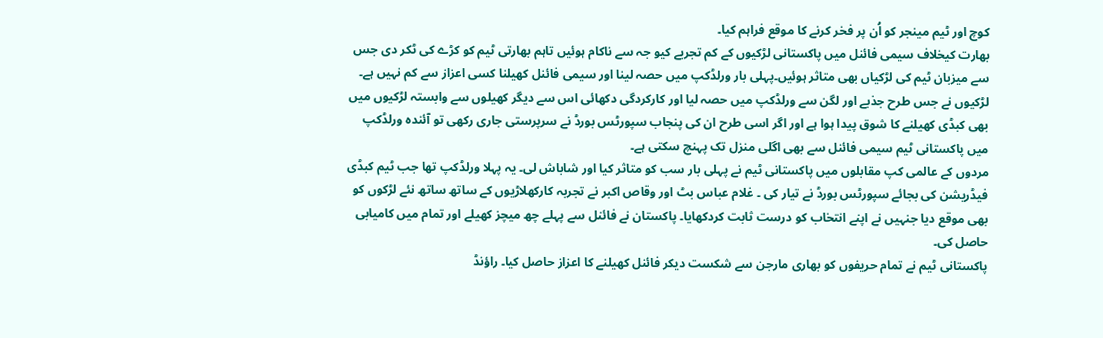کوچ اور ٹیم مینجر کو اُن پر فخر کرنے کا موقع فراہم کیا۔
بھارت کیخلاف سیمی فائنل میں پاکستانی لڑکیوں کے کم تجربے کیو جہ سے ناکام ہوئیں تاہم بھارتی ٹیم کو کڑے کی ٹکر دی جس سے میزبان ٹیم کی لڑکیاں بھی متاثر ہوئیں۔پہلی بار ورلڈکپ میں حصہ لینا اور سیمی فائنل کھیلنا کسی اعزاز سے کم نہیں ہے۔ لڑکیوں نے جس طرح جذبے اور لگن سے ورلڈکپ میں حصہ لیا اور کارکردگی دکھائی اس سے دیگر کھیلوں سے وابستہ لڑکیوں میں بھی کبڈی کھیلنے کا شوق پیدا ہوا ہے اور اگر اسی طرح ان کی پنجاب سپورٹس بورڈ نے سرپرستی جاری رکھی تو آئندہ ورلڈکپ میں پاکستانی ٹیم سیمی فائنل سے بھی اگلی منزل تک پہنچ سکتی ہے۔
مردوں کے عالمی کپ مقابلوں میں پاکستانی ٹیم نے پہلی بار سب کو متاثر کیا اور شاباش لی۔ یہ پہلا ورلڈکپ تھا جب ٹیم کبڈی فیڈریشن کی بجائے سپورٹس بورڈ نے تیار کی ۔ غلام عباس بٹ اور وقاص اکبر نے تجربہ کارکھلاڑیوں کے ساتھ ساتھ نئے لڑکوں کو بھی موقع دیا جنہیں نے اپنے انتخاب کو درست ثابت کردکھایا۔ پاکستان نے فائنل سے پہلے چھ میچز کھیلے اور تمام میں کامیابی حاصل کی۔
پاکستانی ٹیم نے تمام حریفوں کو بھاری مارجن سے شکست دیکر فائنل کھیلنے کا اعزاز حاصل کیا۔ راؤنڈ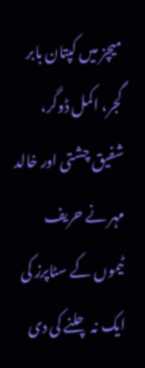میچز میں کپتان بابر گجر، اکمل ڈوگر، شفیق چشتی اور خالد مہر نے حریف ٹیموں کے سٹاپرز کی ایک نہ چلنے کی دی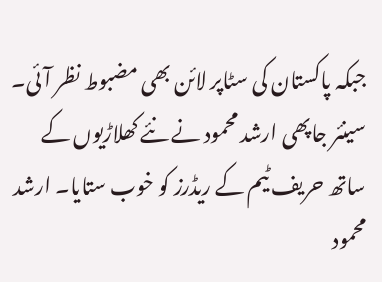جبکہ پاکستان کی سٹاپر لائن بھی مضبوط نظر آئی۔ سینئر جاپھی ارشد محمود نے نئے کھلاڑیوں کے ساتھ حریف ٹیم کے ریڈرز کو خوب ستایا۔ ارشد محمود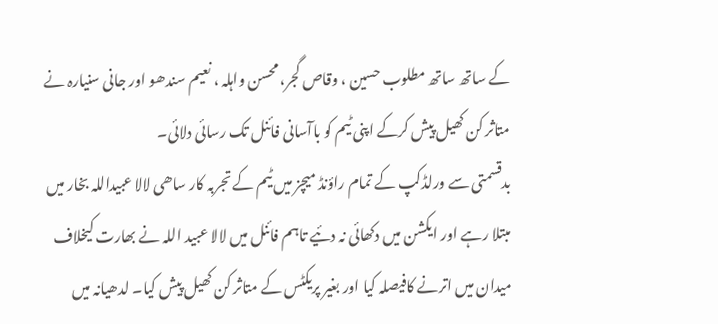کے ساتھ ساتھ مطلوب حسین ، وقاص گجر، محسن واہلہ ، نعیم سندھو اور جانی سنیارہ نے متاثر کن کھیل پیش کرکے اپنی ٹیم کو باآسانی فائنل تک رسائی دلائی۔
بدقسمتی سے ورلڈکپ کے تمام راؤنڈ میچز میں ٹیم کے تجربہ کار ساھی لالا عبیداللہ بخار میں مبتلا رہے اور ایکشن میں دکھائی نہ دئیے تاہم فائنل میں لالا عبید اللہ نے بھارت کیخلاف میدان میں اترنے کافیصلہ کیا اور بغیر پریکٹس کے متاثر کن کھیل پیش کیا۔ لدھیانہ میں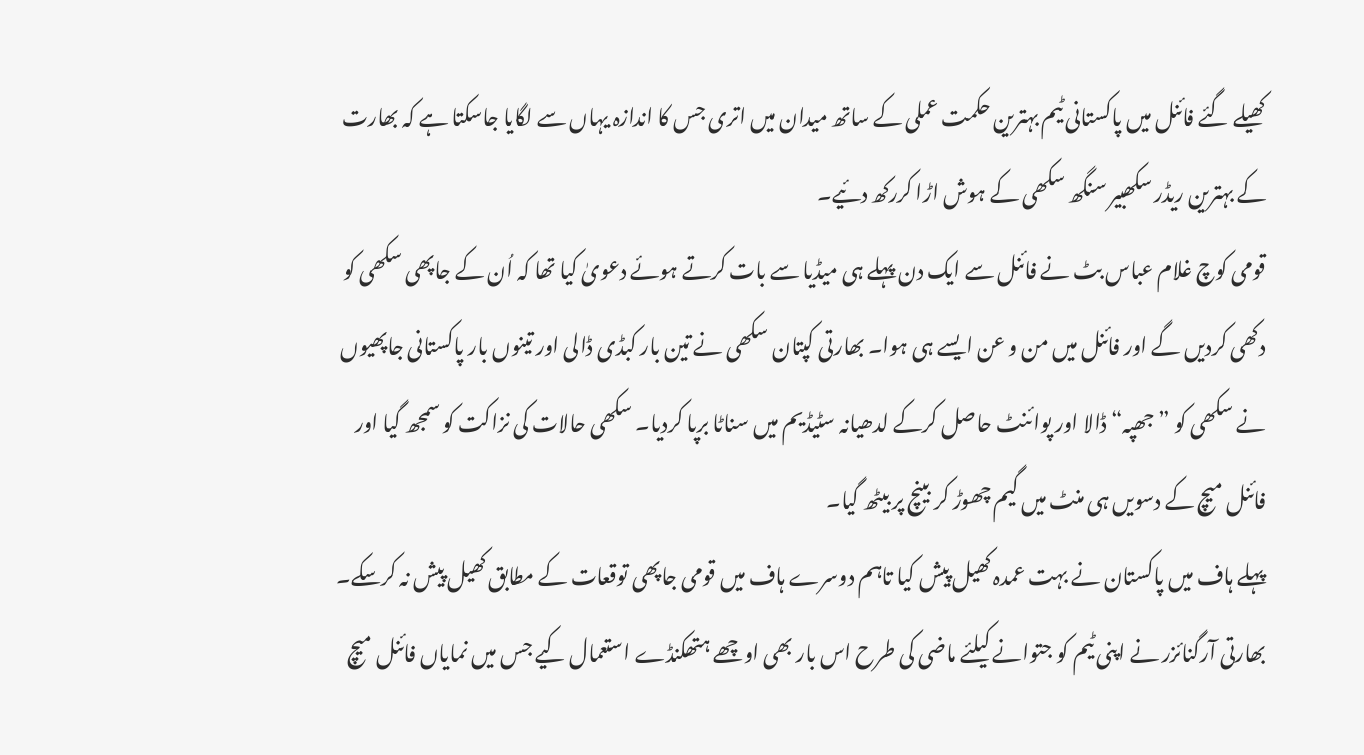کھیلے گئے فائنل میں پاکستانی ٹیم بہترین حکمت عملی کے ساتھ میدان میں اتری جس کا اندازہ یہاں سے لگایا جاسکتا ہے کہ بھارت کے بہترین ریڈر سکھبیر سنگھ سکھی کے ہوش اڑا کررکھ دئیے۔
قومی کوچ غلام عباس بٹ نے فائنل سے ایک دن پہلے ہی میڈیا سے بات کرتے ہوئے دعویٰ کیا تھا کہ اُن کے جاپھی سکھی کو دکھی کردیں گے اور فائنل میں من و عن ایسے ہی ہوا۔ بھارتی کپتان سکھی نے تین بار کبڈی ڈالی اور تینوں بار پاکستانی جاپھیوں نے سکھی کو ”جھپہ“ ڈالا اور پوائنٹ حاصل کرکے لدھیانہ سٹیڈیم میں سناٹا برپا کردیا۔ سکھی حالات کی نزاکت کو سمجھ گیا اور فائنل میچ کے دسویں ہی منٹ میں گیم چھوڑ کر بینچ پر بیٹھ گیا۔
پہلے ہاف میں پاکستان نے بہت عمدہ کھیل پیش کیا تاہم دوسرے ہاف میں قومی جاپھی توقعات کے مطابق کھیل پیش نہ کرسکے۔ بھارتی آرگنائزر نے اپنی ٹیم کو جتوانے کیلئے ماضی کی طرح اس بار بھی اوچھے ہتھکنڈے استعمال کیے جس میں نمایاں فائنل میچ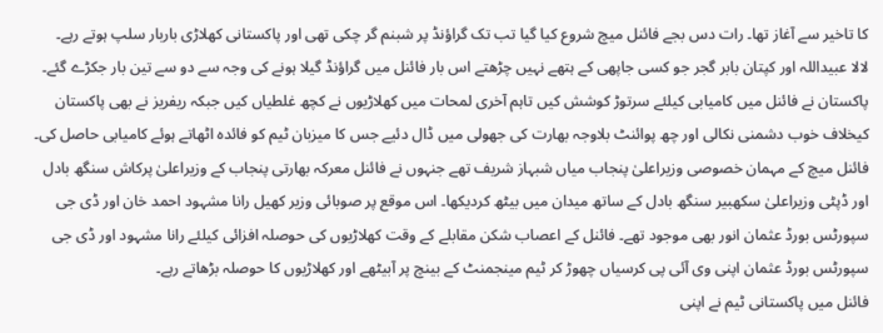کا تاخیر سے آغاز تھا۔ رات دس بجے فائنل میچ شروع کیا گیا تب تک گراؤنڈ پر شبنم گر چکی تھی اور پاکستانی کھلاڑی باربار سلپ ہوتے رہے۔
لالا عبیداللہ اور کپتان بابر گجر جو کسی جاپھی کے ہتھے نہیں چڑھتے اس بار فائنل میں گراؤنڈ گیلا ہونے کی وجہ سے دو سے تین بار جکڑے گئے۔ پاکستان نے فائنل میں کامیابی کیلئے سرتوڑ کوشش کیں تاہم آخری لمحات میں کھلاڑیوں نے کچھ غلطیاں کیں جبکہ ریفریز نے بھی پاکستان کیخلاف خوب دشمنی نکالی اور چھ پوائنٹ بلاوجہ بھارت کی جھولی میں ڈال دئیے جس کا میزبان ٹیم کو فائدہ اٹھاتے ہوئے کامیابی حاصل کی۔
فائنل میچ کے مہمان خصوصی وزیراعلیٰ پنجاب میاں شبہاز شریف تھے جنہوں نے فائنل معرکہ بھارتی پنجاب کے وزیراعلیٰ پرکاش سنگھ بادل اور ڈپٹی وزیراعلیٰ سکھبیر سنگھ بادل کے ساتھ میدان میں بیٹھ کردیکھا۔ اس موقع پر صوبائی وزیر کھیل رانا مشہود احمد خان اور ڈی جی سپورٹس بورڈ عثمان انور بھی موجود تھے۔ فائنل کے اعصاب شکن مقابلے کے وقت کھلاڑیوں کی حوصلہ افزائی کیلئے رانا مشہود اور ڈی جی سپورٹس بورڈ عثمان اپنی وی آئی پی کرسیاں چھوڑ کر ٹیم مینجمنٹ کے بینچ پر آبیٹھے اور کھلاڑیوں کا حوصلہ بڑھاتے رہے۔
فائنل میں پاکستانی ٹیم نے اپنی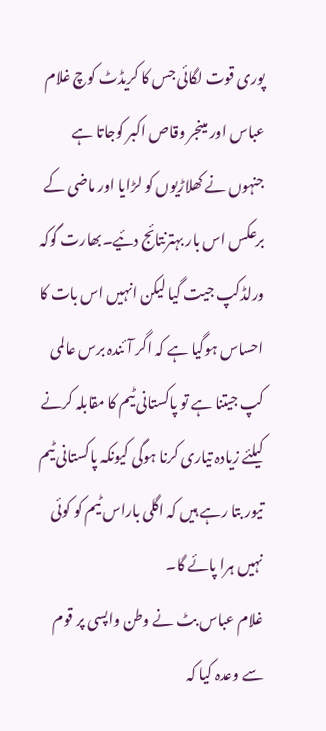پوری قوت لگائی جس کا کریڈٹ کوچ غلام عباس اور مینجر وقاص اکبر کوجاتا ہے جنہوں نے کھلاڑیوں کو لڑایا اور ماضی کے برعکس اس بار بہترنتائج دئیے۔بھارت گوکہ ورلڈکپ جیت گیا لیکن انہیں اس بات کا احساس ہوگیا ہے کہ اگر آئندہ برس عالمی کپ جیتنا ہے تو پاکستانی ٹیم کا مقابلہ کرنے کیلئے زیادہ تیاری کرنا ہوگی کیونکہ پاکستانی ٹیم تیور بتا رہے ہیں کہ اگلی باراس ٹیم کو کوئی نہیں ہرا پائے گا۔
غلام عباس بٹ نے وطن واپسی پر قوم سے وعدہ کیا کہ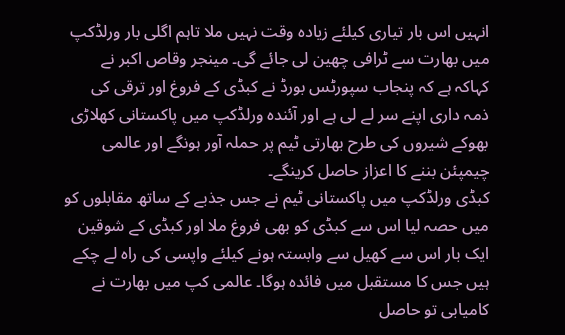انہیں اس بار تیاری کیلئے زیادہ وقت نہیں ملا تاہم اگلی بار ورلڈکپ میں بھارت سے ٹرافی چھین لی جائے گی۔ مینجر وقاص اکبر نے کہاکہ ہے کہ پنجاب سپورٹس بورڈ نے کبڈی کے فروغ اور ترقی کی ذمہ داری اپنے سر لے لی ہے اور آئندہ ورلڈکپ میں پاکستانی کھلاڑی بھوکے شیروں کی طرح بھارتی ٹیم پر حملہ آور ہونگے اور عالمی چیمپئن بننے کا اعزاز حاصل کرینگے۔
کبڈی ورلڈکپ میں پاکستانی ٹیم نے جس جذبے کے ساتھ مقابلوں کو میں حصہ لیا اس سے کبڈی کو بھی فروغ ملا اور کبڈی کے شوقین ایک بار اس سے کھیل سے وابستہ ہونے کیلئے واپسی کی راہ لے چکے ہیں جس کا مستقبل میں فائدہ ہوگا۔ عالمی کپ میں بھارت نے کامیابی تو حاصل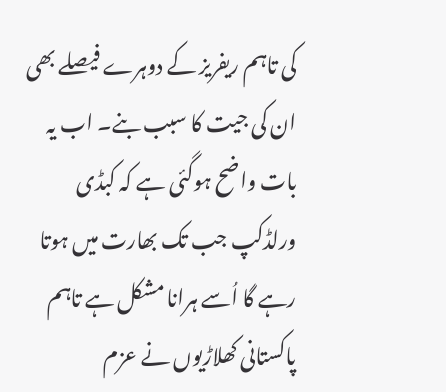کی تاہم ریفریز کے دوہرے فیصلے بھی ان کی جیت کا سبب بنے۔ اب یہ بات واضح ہوگئی ہے کہ کبڈی ورلڈکپ جب تک بھارت میں ہوتا رہے گا اُسے ہرانا مشکل ہے تاہم پاکستانی کھلاڑیوں نے عزم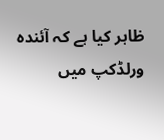ظاہر کیا ہے کہ آئندہ ورلڈکپ میں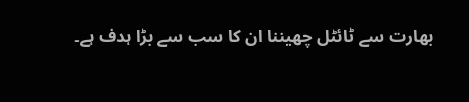بھارت سے ٹائٹل چھیننا ان کا سب سے بڑا ہدف ہے۔